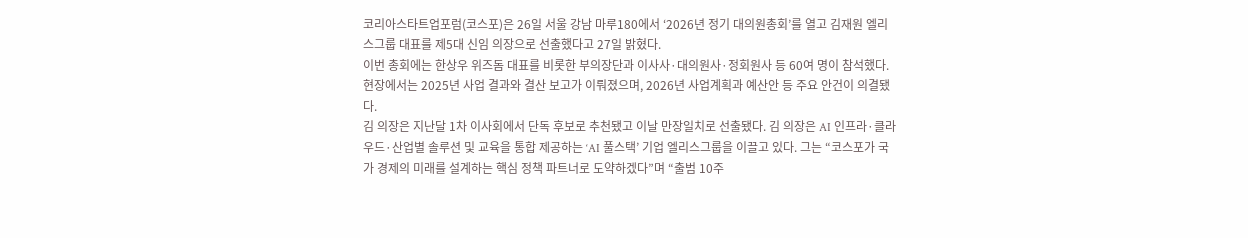코리아스타트업포럼(코스포)은 26일 서울 강남 마루180에서 ‘2026년 정기 대의원총회’를 열고 김재원 엘리스그룹 대표를 제5대 신임 의장으로 선출했다고 27일 밝혔다.
이번 총회에는 한상우 위즈돔 대표를 비롯한 부의장단과 이사사·대의원사·정회원사 등 60여 명이 참석했다. 현장에서는 2025년 사업 결과와 결산 보고가 이뤄졌으며, 2026년 사업계획과 예산안 등 주요 안건이 의결됐다.
김 의장은 지난달 1차 이사회에서 단독 후보로 추천됐고 이날 만장일치로 선출됐다. 김 의장은 AI 인프라·클라우드·산업별 솔루션 및 교육을 통합 제공하는 ‘AI 풀스택’ 기업 엘리스그룹을 이끌고 있다. 그는 “코스포가 국가 경제의 미래를 설계하는 핵심 정책 파트너로 도약하겠다”며 “출범 10주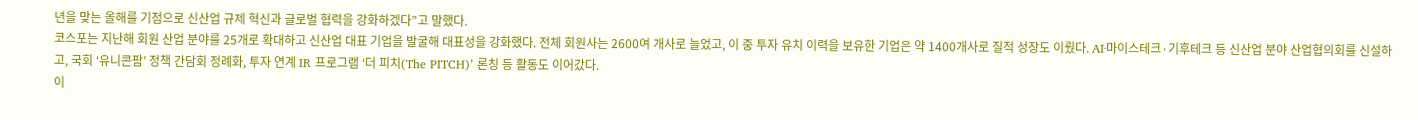년을 맞는 올해를 기점으로 신산업 규제 혁신과 글로벌 협력을 강화하겠다”고 말했다.
코스포는 지난해 회원 산업 분야를 25개로 확대하고 신산업 대표 기업을 발굴해 대표성을 강화했다. 전체 회원사는 2600여 개사로 늘었고, 이 중 투자 유치 이력을 보유한 기업은 약 1400개사로 질적 성장도 이뤘다. AI·마이스테크·기후테크 등 신산업 분야 산업협의회를 신설하고, 국회 ‘유니콘팜’ 정책 간담회 정례화, 투자 연계 IR 프로그램 ‘더 피치(The PITCH)’ 론칭 등 활동도 이어갔다.
이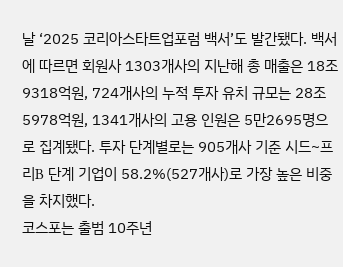날 ‘2025 코리아스타트업포럼 백서’도 발간됐다. 백서에 따르면 회원사 1303개사의 지난해 총 매출은 18조9318억원, 724개사의 누적 투자 유치 규모는 28조5978억원, 1341개사의 고용 인원은 5만2695명으로 집계됐다. 투자 단계별로는 905개사 기준 시드~프리B 단계 기업이 58.2%(527개사)로 가장 높은 비중을 차지했다.
코스포는 출범 10주년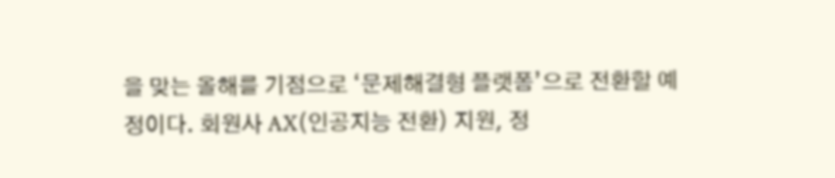을 맞는 올해를 기점으로 ‘문제해결형 플랫폼’으로 전환할 예정이다. 회원사 AX(인공지능 전환) 지원, 정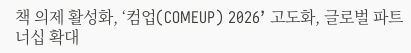책 의제 활성화, ‘컴업(COMEUP) 2026’ 고도화, 글로벌 파트너십 확대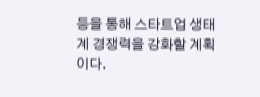등을 통해 스타트업 생태계 경쟁력을 강화할 계획이다.